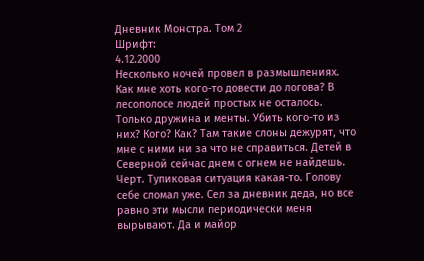Дневник Монстра. Том 2
Шрифт:
4.12.2000
Несколько ночей провел в размышлениях. Как мне хоть кого-то довести до логова? В лесополосе людей простых не осталось. Только дружина и менты. Убить кого-то из них? Кого? Как? Там такие слоны дежурят, что мне с ними ни за что не справиться. Детей в Северной сейчас днем с огнем не найдешь. Черт. Тупиковая ситуация какая-то. Голову себе сломал уже. Сел за дневник деда, но все равно эти мысли периодически меня вырывают. Да и майор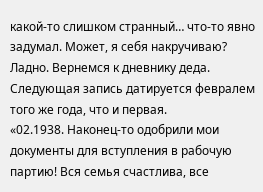какой-то слишком странный… что-то явно задумал. Может, я себя накручиваю? Ладно. Вернемся к дневнику деда. Следующая запись датируется февралем того же года, что и первая.
«02.1938. Наконец-то одобрили мои документы для вступления в рабочую партию! Вся семья счастлива, все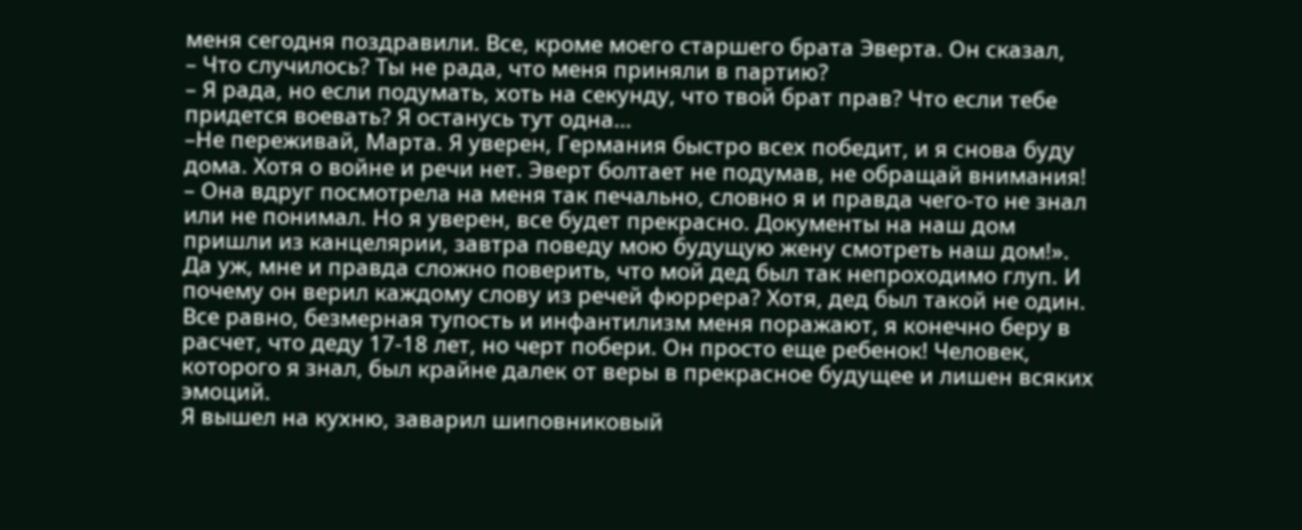меня сегодня поздравили. Все, кроме моего старшего брата Эверта. Он сказал,
– Что случилось? Ты не рада, что меня приняли в партию?
– Я рада, но если подумать, хоть на секунду, что твой брат прав? Что если тебе придется воевать? Я останусь тут одна…
–Не переживай, Марта. Я уверен, Германия быстро всех победит, и я снова буду дома. Хотя о войне и речи нет. Эверт болтает не подумав, не обращай внимания! – Она вдруг посмотрела на меня так печально, словно я и правда чего-то не знал или не понимал. Но я уверен, все будет прекрасно. Документы на наш дом пришли из канцелярии, завтра поведу мою будущую жену смотреть наш дом!».
Да уж, мне и правда сложно поверить, что мой дед был так непроходимо глуп. И почему он верил каждому слову из речей фюррера? Хотя, дед был такой не один. Все равно, безмерная тупость и инфантилизм меня поражают, я конечно беру в расчет, что деду 17-18 лет, но черт побери. Он просто еще ребенок! Человек, которого я знал, был крайне далек от веры в прекрасное будущее и лишен всяких эмоций.
Я вышел на кухню, заварил шиповниковый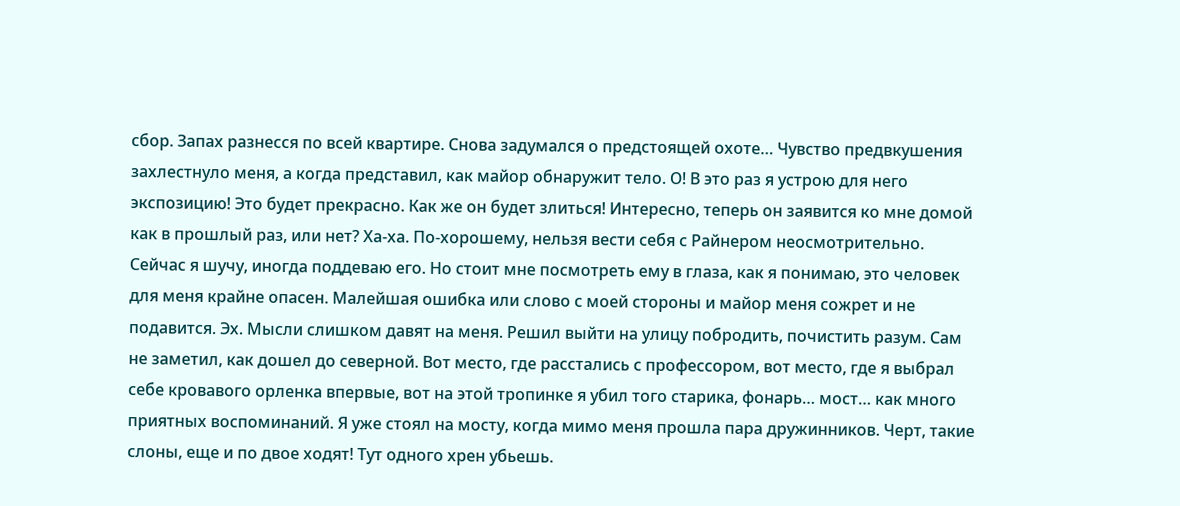сбор. Запах разнесся по всей квартире. Снова задумался о предстоящей охоте… Чувство предвкушения захлестнуло меня, а когда представил, как майор обнаружит тело. О! В это раз я устрою для него экспозицию! Это будет прекрасно. Как же он будет злиться! Интересно, теперь он заявится ко мне домой как в прошлый раз, или нет? Ха-ха. По-хорошему, нельзя вести себя с Райнером неосмотрительно. Сейчас я шучу, иногда поддеваю его. Но стоит мне посмотреть ему в глаза, как я понимаю, это человек для меня крайне опасен. Малейшая ошибка или слово с моей стороны и майор меня сожрет и не подавится. Эх. Мысли слишком давят на меня. Решил выйти на улицу побродить, почистить разум. Сам не заметил, как дошел до северной. Вот место, где расстались с профессором, вот место, где я выбрал себе кровавого орленка впервые, вот на этой тропинке я убил того старика, фонарь… мост… как много приятных воспоминаний. Я уже стоял на мосту, когда мимо меня прошла пара дружинников. Черт, такие слоны, еще и по двое ходят! Тут одного хрен убьешь.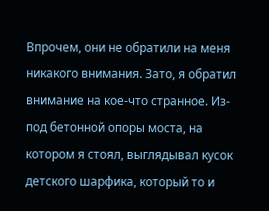Впрочем, они не обратили на меня никакого внимания. Зато, я обратил внимание на кое-что странное. Из-под бетонной опоры моста, на котором я стоял, выглядывал кусок детского шарфика, который то и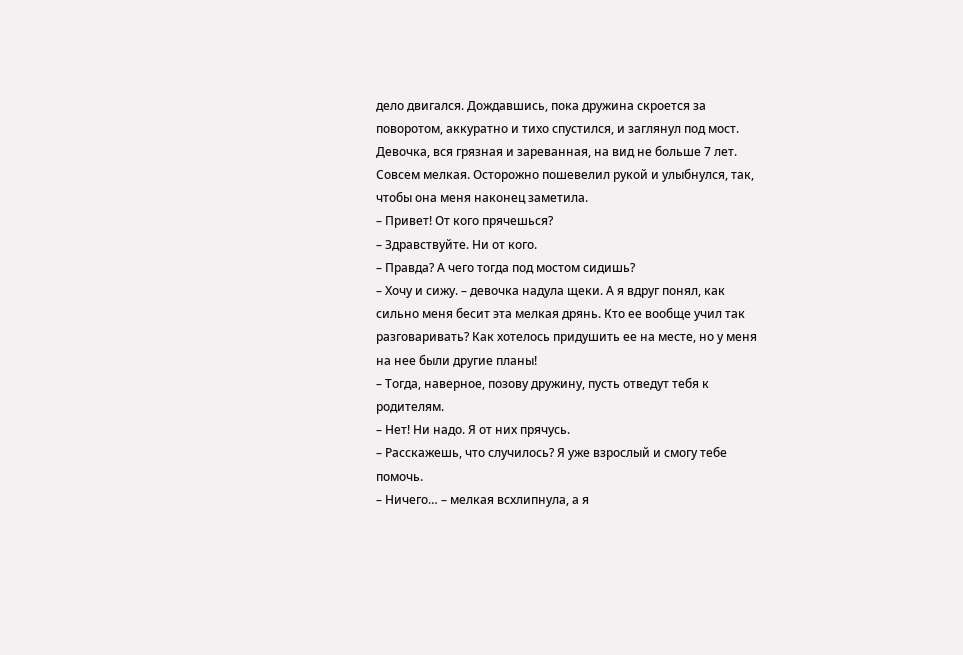дело двигался. Дождавшись, пока дружина скроется за поворотом, аккуратно и тихо спустился, и заглянул под мост. Девочка, вся грязная и зареванная, на вид не больше 7 лет. Совсем мелкая. Осторожно пошевелил рукой и улыбнулся, так, чтобы она меня наконец заметила.
– Привет! От кого прячешься?
– Здравствуйте. Ни от кого.
– Правда? А чего тогда под мостом сидишь?
– Хочу и сижу. – девочка надула щеки. А я вдруг понял, как сильно меня бесит эта мелкая дрянь. Кто ее вообще учил так разговаривать? Как хотелось придушить ее на месте, но у меня на нее были другие планы!
– Тогда, наверное, позову дружину, пусть отведут тебя к родителям.
– Нет! Ни надо. Я от них прячусь.
– Расскажешь, что случилось? Я уже взрослый и смогу тебе помочь.
– Ничего… – мелкая всхлипнула, а я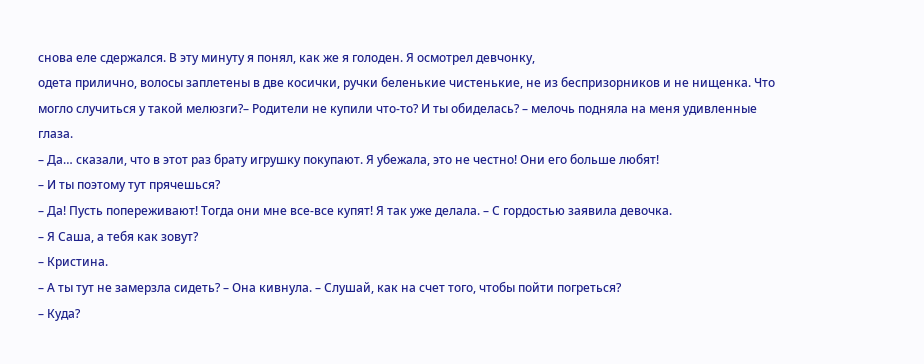снова еле сдержался. В эту минуту я понял, как же я голоден. Я осмотрел девчонку,
одета прилично, волосы заплетены в две косички, ручки беленькие чистенькие, не из беспризорников и не нищенка. Что могло случиться у такой мелюзги?– Родители не купили что-то? И ты обиделась? – мелочь подняла на меня удивленные глаза.
– Да… сказали, что в этот раз брату игрушку покупают. Я убежала, это не честно! Они его больше любят!
– И ты поэтому тут прячешься?
– Да! Пусть попереживают! Тогда они мне все-все купят! Я так уже делала. – С гордостью заявила девочка.
– Я Саша, а тебя как зовут?
– Кристина.
– А ты тут не замерзла сидеть? – Она кивнула. – Слушай, как на счет того, чтобы пойти погреться?
– Куда?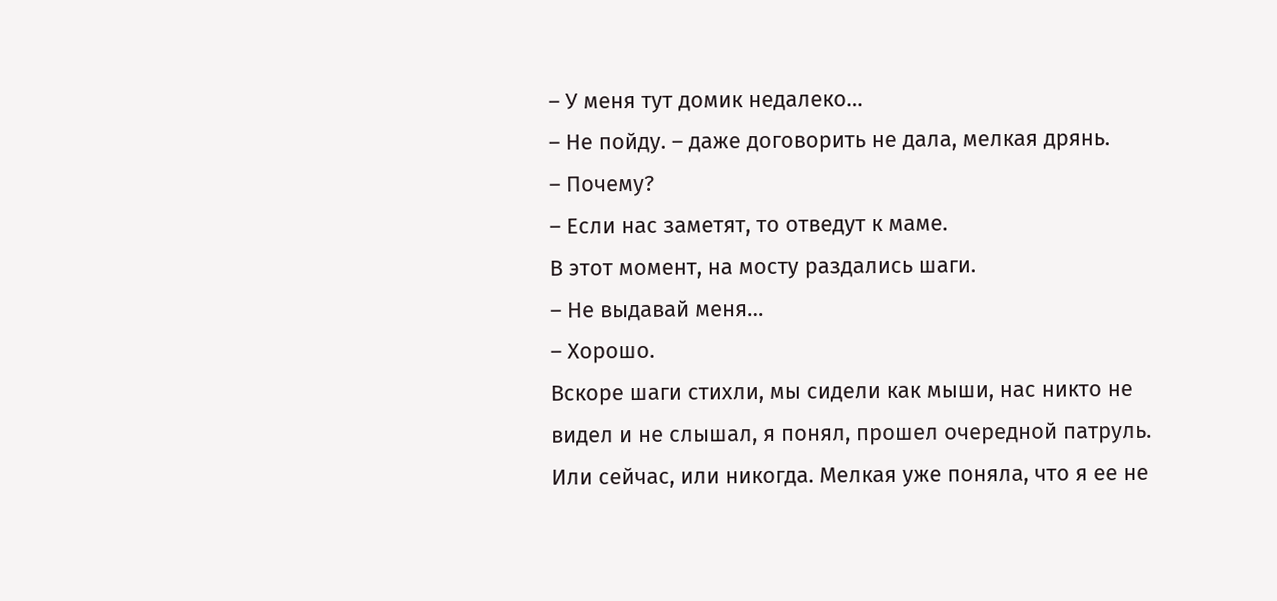– У меня тут домик недалеко…
– Не пойду. – даже договорить не дала, мелкая дрянь.
– Почему?
– Если нас заметят, то отведут к маме.
В этот момент, на мосту раздались шаги.
– Не выдавай меня…
– Хорошо.
Вскоре шаги стихли, мы сидели как мыши, нас никто не видел и не слышал, я понял, прошел очередной патруль. Или сейчас, или никогда. Мелкая уже поняла, что я ее не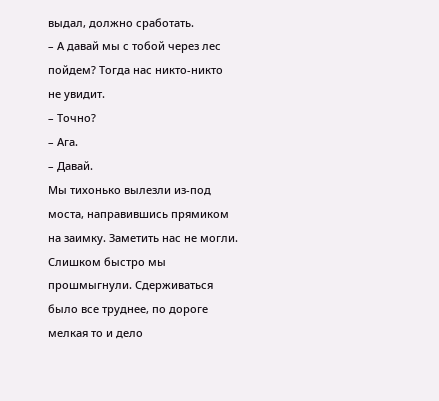выдал, должно сработать.
– А давай мы с тобой через лес пойдем? Тогда нас никто-никто не увидит.
– Точно?
– Ага.
– Давай.
Мы тихонько вылезли из-под моста, направившись прямиком на заимку. Заметить нас не могли. Слишком быстро мы прошмыгнули. Сдерживаться было все труднее, по дороге мелкая то и дело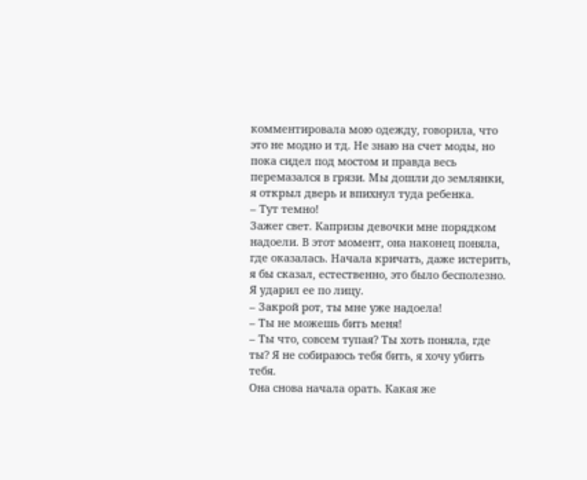комментировала мою одежду, говорила, что это не модно и тд. Не знаю на счет моды, но пока сидел под мостом и правда весь перемазался в грязи. Мы дошли до землянки, я открыл дверь и впихнул туда ребенка.
– Тут темно!
Зажег свет. Капризы девочки мне порядком надоели. В этот момент, она наконец поняла, где оказалась. Начала кричать, даже истерить, я бы сказал, естественно, это было бесполезно. Я ударил ее по лицу.
– Закрой рот, ты мне уже надоела!
– Ты не можешь бить меня!
– Ты что, совсем тупая? Ты хоть поняла, где ты? Я не собираюсь тебя бить, я хочу убить тебя.
Она снова начала орать. Какая же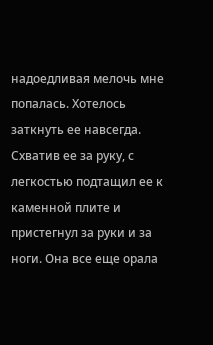надоедливая мелочь мне попалась. Хотелось заткнуть ее навсегда. Схватив ее за руку, с легкостью подтащил ее к каменной плите и пристегнул за руки и за ноги. Она все еще орала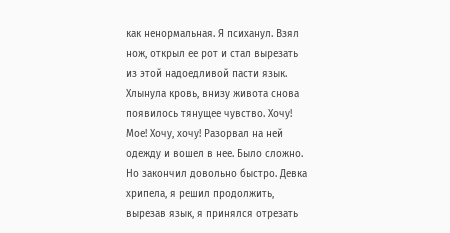как ненормальная. Я психанул. Взял нож, открыл ее рот и стал вырезать из этой надоедливой пасти язык. Хлынула кровь, внизу живота снова появилось тянущее чувство. Хочу! Мое! Хочу, хочу! Разорвал на ней одежду и вошел в нее. Было сложно. Но закончил довольно быстро. Девка хрипела, я решил продолжить, вырезав язык, я принялся отрезать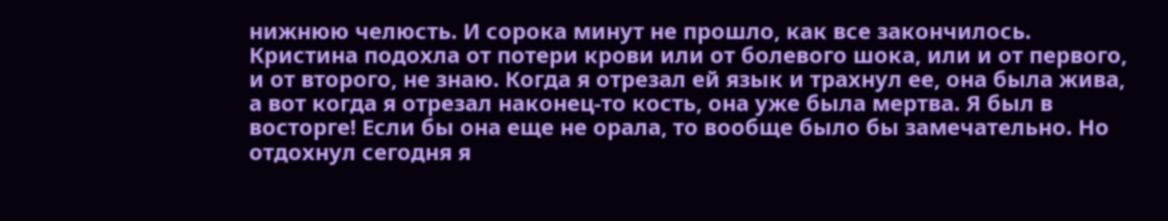нижнюю челюсть. И сорока минут не прошло, как все закончилось. Кристина подохла от потери крови или от болевого шока, или и от первого, и от второго, не знаю. Когда я отрезал ей язык и трахнул ее, она была жива, а вот когда я отрезал наконец-то кость, она уже была мертва. Я был в восторге! Если бы она еще не орала, то вообще было бы замечательно. Но отдохнул сегодня я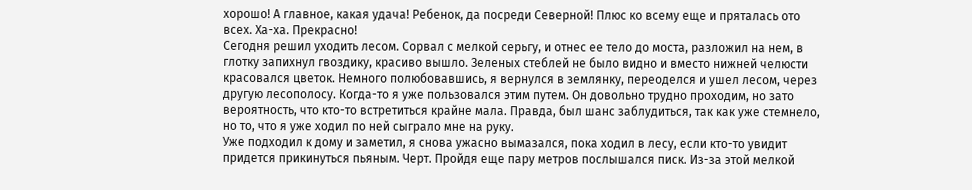хорошо! А главное, какая удача! Ребенок, да посреди Северной! Плюс ко всему еще и пряталась ото всех. Ха-ха. Прекрасно!
Сегодня решил уходить лесом. Сорвал с мелкой серьгу, и отнес ее тело до моста, разложил на нем, в глотку запихнул гвоздику, красиво вышло. Зеленых стеблей не было видно и вместо нижней челюсти красовался цветок. Немного полюбовавшись, я вернулся в землянку, переоделся и ушел лесом, через другую лесополосу. Когда-то я уже пользовался этим путем. Он довольно трудно проходим, но зато вероятность, что кто-то встретиться крайне мала. Правда, был шанс заблудиться, так как уже стемнело, но то, что я уже ходил по ней сыграло мне на руку.
Уже подходил к дому и заметил, я снова ужасно вымазался, пока ходил в лесу, если кто-то увидит придется прикинуться пьяным. Черт. Пройдя еще пару метров послышался писк. Из-за этой мелкой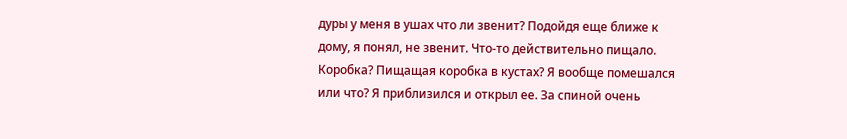дуры у меня в ушах что ли звенит? Подойдя еще ближе к дому, я понял, не звенит. Что-то действительно пищало. Коробка? Пищащая коробка в кустах? Я вообще помешался или что? Я приблизился и открыл ее. За спиной очень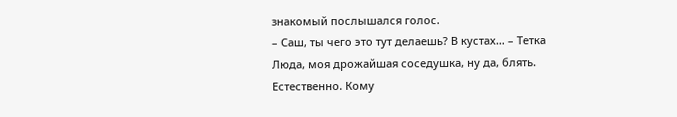знакомый послышался голос.
– Саш, ты чего это тут делаешь? В кустах… – Тетка Люда, моя дрожайшая соседушка, ну да, блять. Естественно. Кому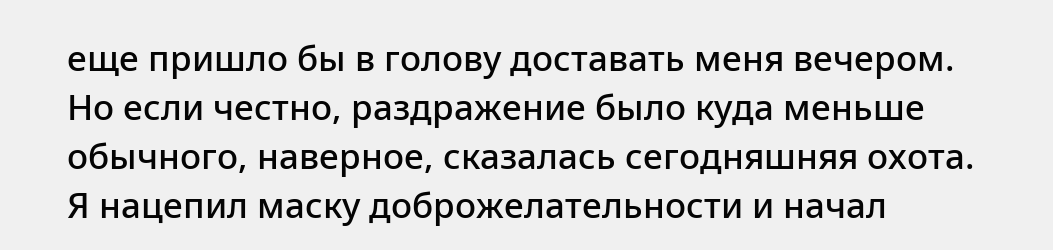еще пришло бы в голову доставать меня вечером. Но если честно, раздражение было куда меньше обычного, наверное, сказалась сегодняшняя охота. Я нацепил маску доброжелательности и начал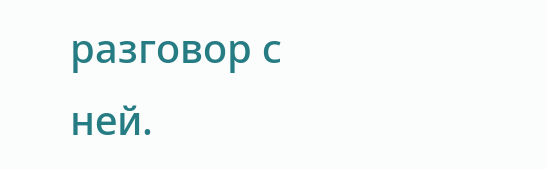разговор с ней.